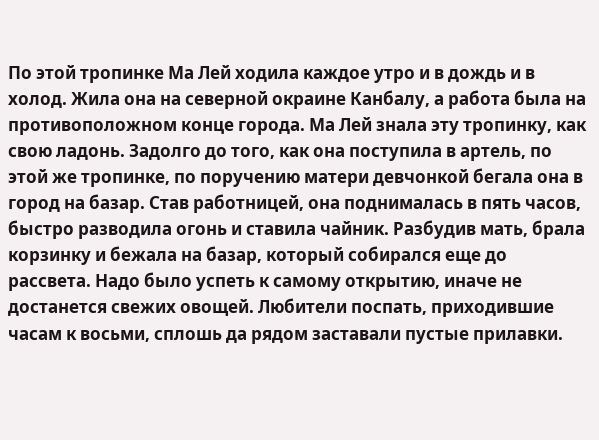По этой тропинке Ма Лей ходила каждое утро и в дождь и в холод. Жила она на северной окраине Канбалу, а работа была на противоположном конце города. Ма Лей знала эту тропинку, как свою ладонь. Задолго до того, как она поступила в артель, по этой же тропинке, по поручению матери девчонкой бегала она в город на базар. Став работницей, она поднималась в пять часов, быстро разводила огонь и ставила чайник. Разбудив мать, брала корзинку и бежала на базар, который собирался еще до рассвета. Надо было успеть к самому открытию, иначе не достанется свежих овощей. Любители поспать, приходившие часам к восьми, сплошь да рядом заставали пустые прилавки.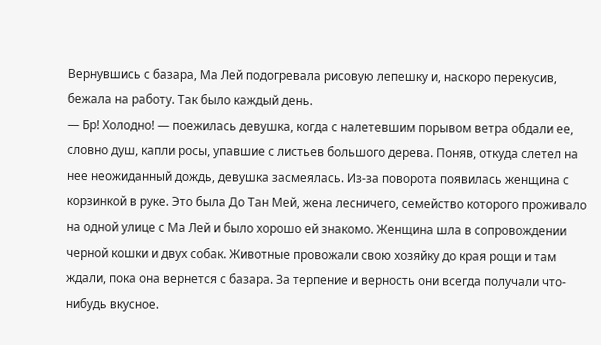Вернувшись с базара, Ма Лей подогревала рисовую лепешку и, наскоро перекусив, бежала на работу. Так было каждый день.
— Бр! Холодно! — поежилась девушка, когда с налетевшим порывом ветра обдали ее, словно душ, капли росы, упавшие с листьев большого дерева. Поняв, откуда слетел на нее неожиданный дождь, девушка засмеялась. Из-за поворота появилась женщина с корзинкой в руке. Это была До Тан Мей, жена лесничего, семейство которого проживало на одной улице с Ма Лей и было хорошо ей знакомо. Женщина шла в сопровождении черной кошки и двух собак. Животные провожали свою хозяйку до края рощи и там ждали, пока она вернется с базара. За терпение и верность они всегда получали что-нибудь вкусное.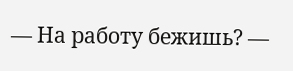— На работу бежишь? —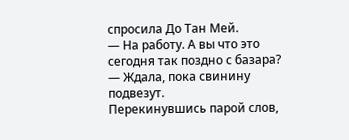спросила До Тан Мей.
— На работу. А вы что это сегодня так поздно с базара?
— Ждала, пока свинину подвезут.
Перекинувшись парой слов,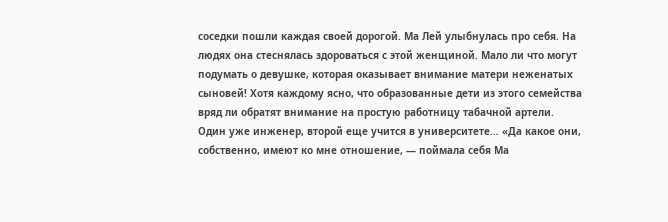соседки пошли каждая своей дорогой. Ма Лей улыбнулась про себя. На людях она стеснялась здороваться с этой женщиной. Мало ли что могут подумать о девушке, которая оказывает внимание матери неженатых сыновей! Хотя каждому ясно, что образованные дети из этого семейства вряд ли обратят внимание на простую работницу табачной артели. Один уже инженер, второй еще учится в университете… «Да какое они, собственно, имеют ко мне отношение, — поймала себя Ма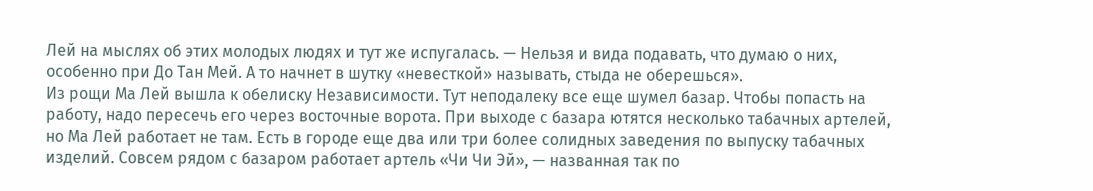Лей на мыслях об этих молодых людях и тут же испугалась. — Нельзя и вида подавать, что думаю о них, особенно при До Тан Мей. А то начнет в шутку «невесткой» называть, стыда не оберешься».
Из рощи Ма Лей вышла к обелиску Независимости. Тут неподалеку все еще шумел базар. Чтобы попасть на работу, надо пересечь его через восточные ворота. При выходе с базара ютятся несколько табачных артелей, но Ма Лей работает не там. Есть в городе еще два или три более солидных заведения по выпуску табачных изделий. Совсем рядом с базаром работает артель «Чи Чи Эй», — названная так по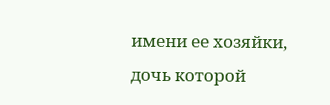имени ее хозяйки, дочь которой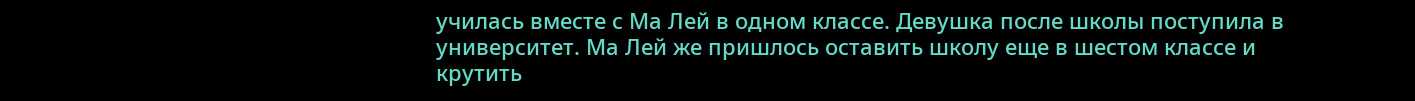училась вместе с Ма Лей в одном классе. Девушка после школы поступила в университет. Ма Лей же пришлось оставить школу еще в шестом классе и крутить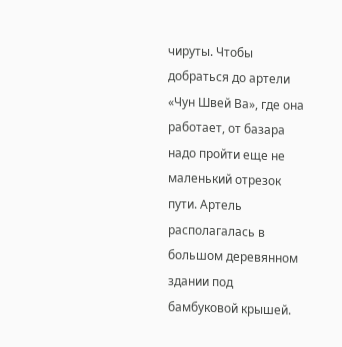чируты. Чтобы добраться до артели «Чун Швей Ва», где она работает, от базара надо пройти еще не маленький отрезок пути. Артель располагалась в большом деревянном здании под бамбуковой крышей.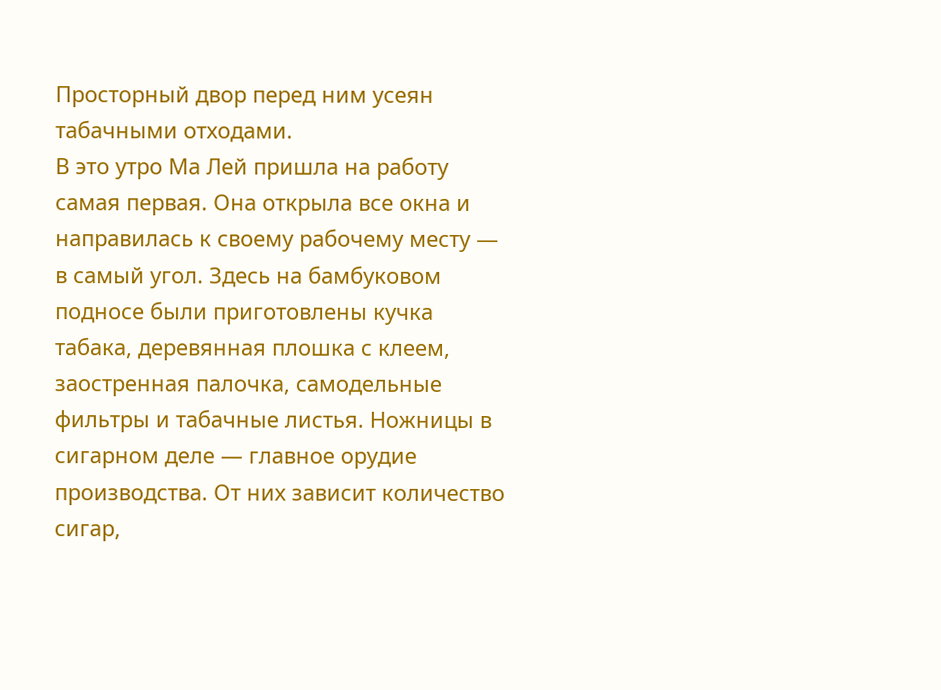Просторный двор перед ним усеян табачными отходами.
В это утро Ма Лей пришла на работу самая первая. Она открыла все окна и направилась к своему рабочему месту — в самый угол. Здесь на бамбуковом подносе были приготовлены кучка табака, деревянная плошка с клеем, заостренная палочка, самодельные фильтры и табачные листья. Ножницы в сигарном деле — главное орудие производства. От них зависит количество сигар,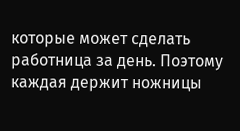которые может сделать работница за день. Поэтому каждая держит ножницы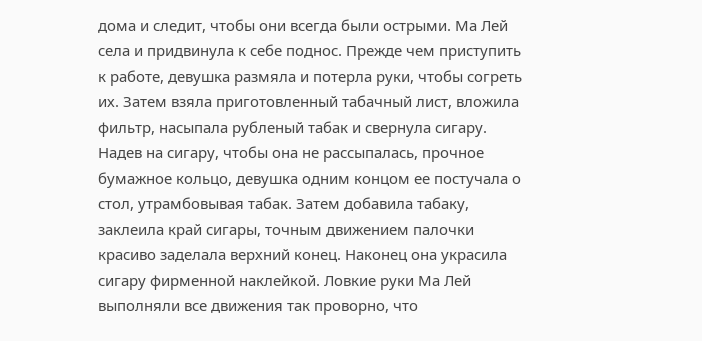дома и следит, чтобы они всегда были острыми. Ма Лей села и придвинула к себе поднос. Прежде чем приступить к работе, девушка размяла и потерла руки, чтобы согреть их. Затем взяла приготовленный табачный лист, вложила фильтр, насыпала рубленый табак и свернула сигару. Надев на сигару, чтобы она не рассыпалась, прочное бумажное кольцо, девушка одним концом ее постучала о стол, утрамбовывая табак. Затем добавила табаку, заклеила край сигары, точным движением палочки красиво заделала верхний конец. Наконец она украсила сигару фирменной наклейкой. Ловкие руки Ма Лей выполняли все движения так проворно, что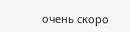очень скоро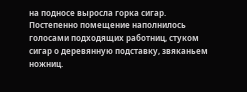на подносе выросла горка сигар.
Постепенно помещение наполнилось голосами подходящих работниц, стуком сигар о деревянную подставку, звяканьем ножниц.